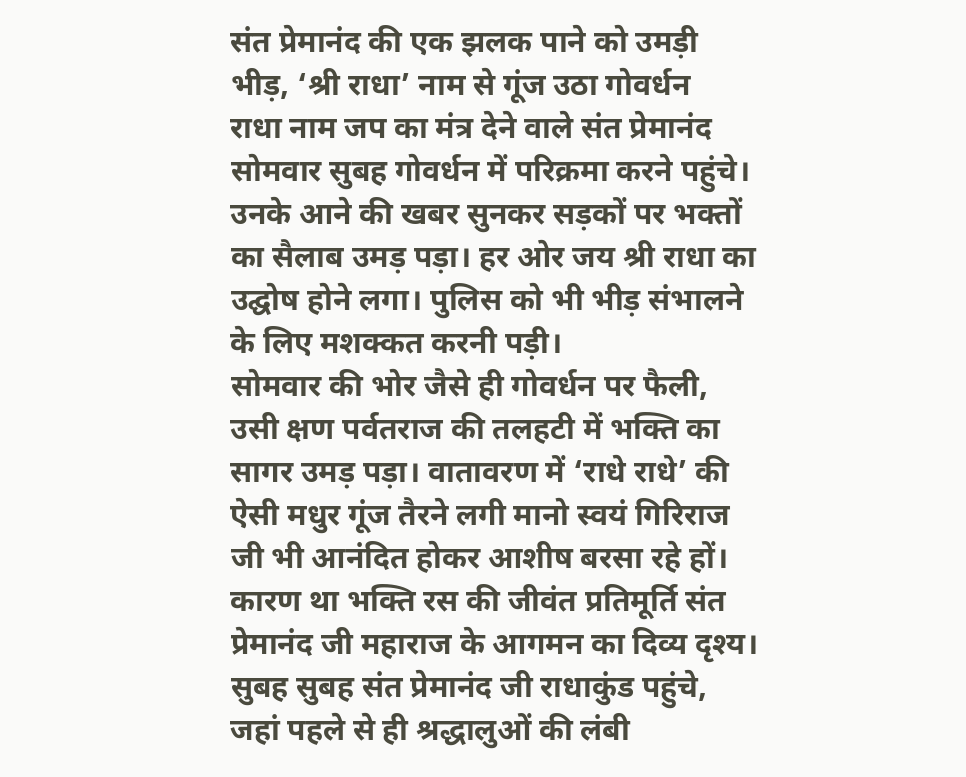संत प्रेमानंद की एक झलक पाने को उमड़ी भीड़, ‘श्री राधा’ नाम से गूंज उठा गोवर्धन
राधा नाम जप का मंत्र देने वाले संत प्रेमानंद सोमवार सुबह गोवर्धन में परिक्रमा करने पहुंचे। उनके आने की खबर सुनकर सड़कों पर भक्तों का सैलाब उमड़ पड़ा। हर ओर जय श्री राधा का उद्घोष होने लगा। पुलिस को भी भीड़ संभालने के लिए मशक्कत करनी पड़ी।
सोमवार की भोर जैसे ही गोवर्धन पर फैली, उसी क्षण पर्वतराज की तलहटी में भक्ति का सागर उमड़ पड़ा। वातावरण में ‘राधे राधे’ की ऐसी मधुर गूंज तैरने लगी मानो स्वयं गिरिराज जी भी आनंदित होकर आशीष बरसा रहे हों। कारण था भक्ति रस की जीवंत प्रतिमूर्ति संत प्रेमानंद जी महाराज के आगमन का दिव्य दृश्य।
सुबह सुबह संत प्रेमानंद जी राधाकुंड पहुंचे, जहां पहले से ही श्रद्धालुओं की लंबी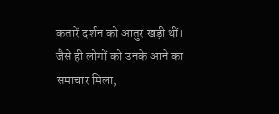कतारें दर्शन को आतुर खड़ी थीं। जैसे ही लोगों को उनके आने का समाचार मिला,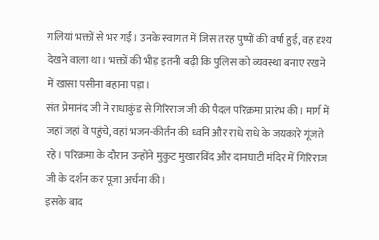गलियां भक्तों से भर गईं। उनके स्वागत में जिस तरह पुष्पों की वर्षा हुई, वह दृश्य देखने वाला था। भक्तों की भीड़ इतनी बढ़ी कि पुलिस को व्यवस्था बनाए रखने में खासा पसीना बहाना पड़ा।
संत प्रेमानंद जी ने राधाकुंड से गिरिराज जी की पैदल परिक्रमा प्रारंभ की। मार्ग में जहां जहां वे पहुंचे, वहां भजन-कीर्तन की ध्वनि और राधे राधे के जयकारे गूंजते रहे। परिक्रमा के दौरान उन्होंने मुकुट मुखारविंद और दानघाटी मंदिर में गिरिराज जी के दर्शन कर पूजा अर्चना की।
इसके बाद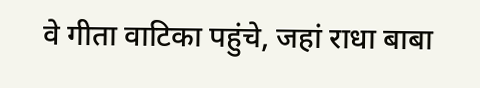वे गीता वाटिका पहुंचे, जहां राधा बाबा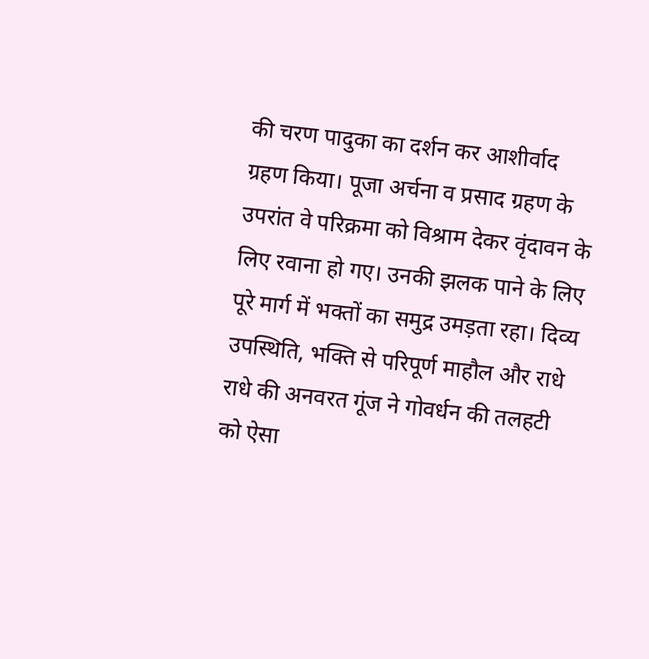की चरण पादुका का दर्शन कर आशीर्वाद ग्रहण किया। पूजा अर्चना व प्रसाद ग्रहण के उपरांत वे परिक्रमा को विश्राम देकर वृंदावन के लिए रवाना हो गए। उनकी झलक पाने के लिए पूरे मार्ग में भक्तों का समुद्र उमड़ता रहा। दिव्य उपस्थिति, भक्ति से परिपूर्ण माहौल और राधे राधे की अनवरत गूंज ने गोवर्धन की तलहटी को ऐसा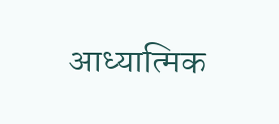आध्यात्मिक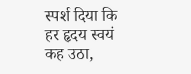स्पर्श दिया कि हर हृदय स्वयं कह उठा,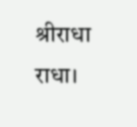श्रीराधा राधा।